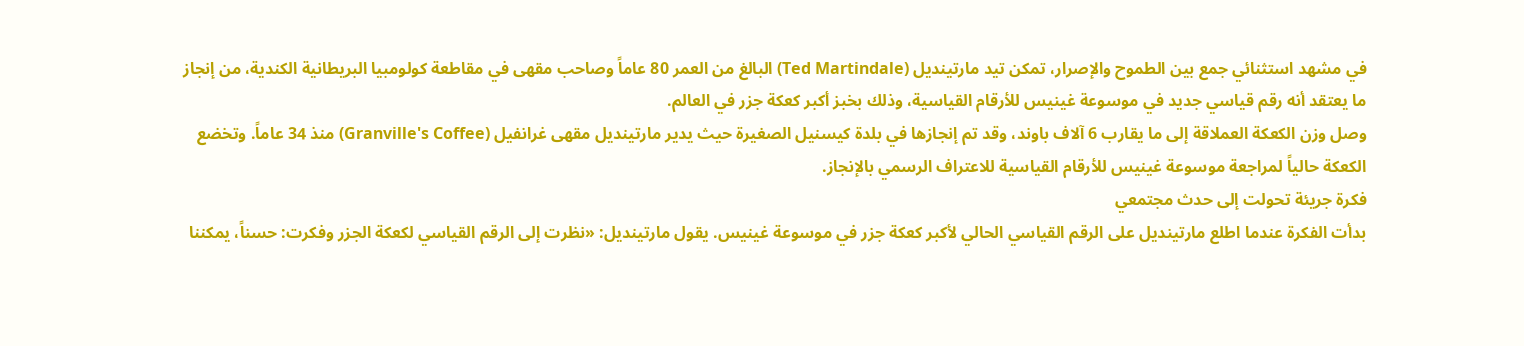في مشهد استثنائي جمع بين الطموح والإصرار، تمكن تيد مارتينديل (Ted Martindale) البالغ من العمر 80 عاماً وصاحب مقهى في مقاطعة كولومبيا البريطانية الكندية، من إنجاز ما يعتقد أنه رقم قياسي جديد في موسوعة غينيس للأرقام القياسية، وذلك بخبز أكبر كعكة جزر في العالم.
وصل وزن الكعكة العملاقة إلى ما يقارب 6 آلاف باوند، وقد تم إنجازها في بلدة كيسنيل الصغيرة حيث يدير مارتينديل مقهى غرانفيل (Granville's Coffee) منذ 34 عاماً. وتخضع الكعكة حالياً لمراجعة موسوعة غينيس للأرقام القياسية للاعتراف الرسمي بالإنجاز.
فكرة جريئة تحولت إلى حدث مجتمعي
بدأت الفكرة عندما اطلع مارتينديل على الرقم القياسي الحالي لأكبر كعكة جزر في موسوعة غينيس. يقول مارتينديل: «نظرت إلى الرقم القياسي لكعكة الجزر وفكرت: حسناً، يمكننا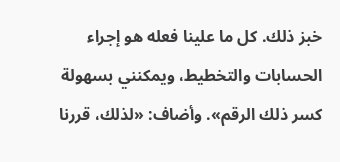خبز ذلك. كل ما علينا فعله هو إجراء الحسابات والتخطيط، ويمكنني بسهولة كسر ذلك الرقم». وأضاف: «لذلك، قررنا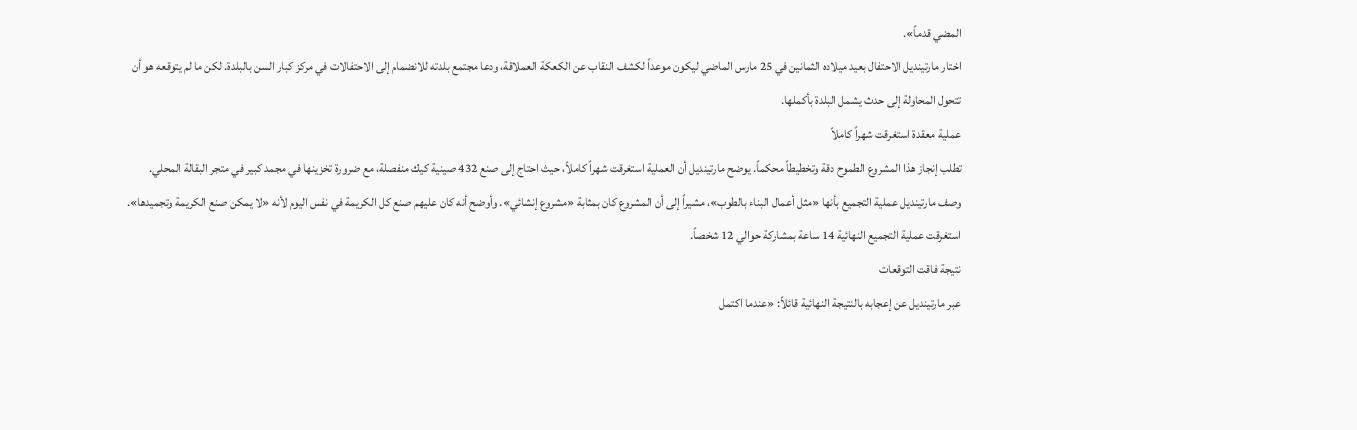المضي قدماً».
اختار مارتينديل الاحتفال بعيد ميلاده الثمانين في 25 مارس الماضي ليكون موعداً لكشف النقاب عن الكعكة العملاقة، ودعا مجتمع بلدته للانضمام إلى الاحتفالات في مركز كبار السن بالبلدة. لكن ما لم يتوقعه هو أن تتحول المحاولة إلى حدث يشمل البلدة بأكملها.
عملية معقدة استغرقت شهراً كاملاً
تطلب إنجاز هذا المشروع الطموح دقة وتخطيطاً محكماً. يوضح مارتينديل أن العملية استغرقت شهراً كاملاً، حيث احتاج إلى صنع 432 صينية كيك منفصلة، مع ضرورة تخزينها في مجمد كبير في متجر البقالة المحلي.
وصف مارتينديل عملية التجميع بأنها «مثل أعمال البناء بالطوب»، مشيراً إلى أن المشروع كان بمثابة «مشروع إنشائي». وأوضح أنه كان عليهم صنع كل الكريمة في نفس اليوم لأنه «لا يمكن صنع الكريمة وتجميدها». استغرقت عملية التجميع النهائية 14 ساعة بمشاركة حوالي 12 شخصاً.
نتيجة فاقت التوقعات
عبر مارتينديل عن إعجابه بالنتيجة النهائية قائلاً: «عندما اكتمل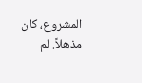المشروع، كان مذهلاً. لم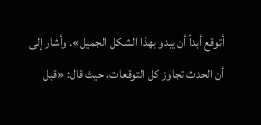أتوقع أبداً أن يبدو بهذا الشكل الجميل». وأشار إلى أن الحدث تجاوز كل التوقعات، حيث قال: «قبل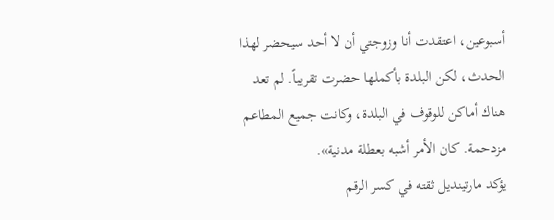أسبوعين، اعتقدت أنا وزوجتي أن لا أحد سيحضر لهذا الحدث، لكن البلدة بأكملها حضرت تقريباً. لم تعد هناك أماكن للوقوف في البلدة، وكانت جميع المطاعم مزدحمة. كان الأمر أشبه بعطلة مدنية».
يؤكد مارتينديل ثقته في كسر الرقم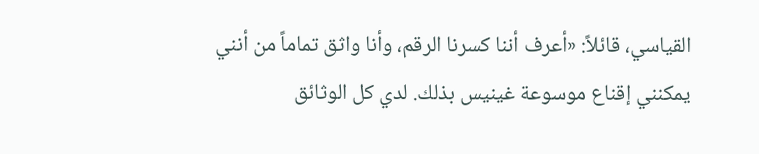القياسي، قائلاً: «أعرف أننا كسرنا الرقم، وأنا واثق تماماً من أنني يمكنني إقناع موسوعة غينيس بذلك. لدي كل الوثائق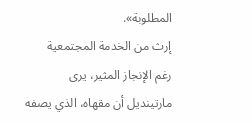المطلوبة».
إرث من الخدمة المجتمعية
رغم الإنجاز المثير، يرى مارتينديل أن مقهاه، الذي يصفه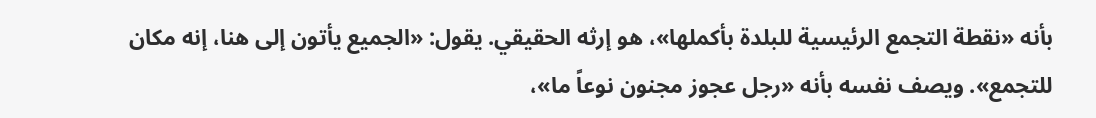بأنه «نقطة التجمع الرئيسية للبلدة بأكملها»، هو إرثه الحقيقي. يقول: «الجميع يأتون إلى هنا، إنه مكان للتجمع». ويصف نفسه بأنه «رجل عجوز مجنون نوعاً ما»،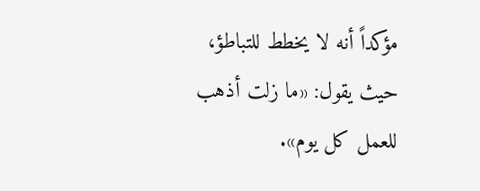مؤكداً أنه لا يخطط للتباطؤ، حيث يقول: «ما زلت أذهب للعمل كل يوم».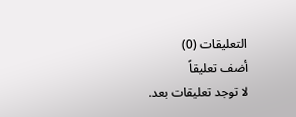التعليقات (0)
أضف تعليقاً
لا توجد تعليقات بعد.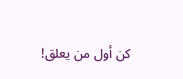كن أول من يعلق!